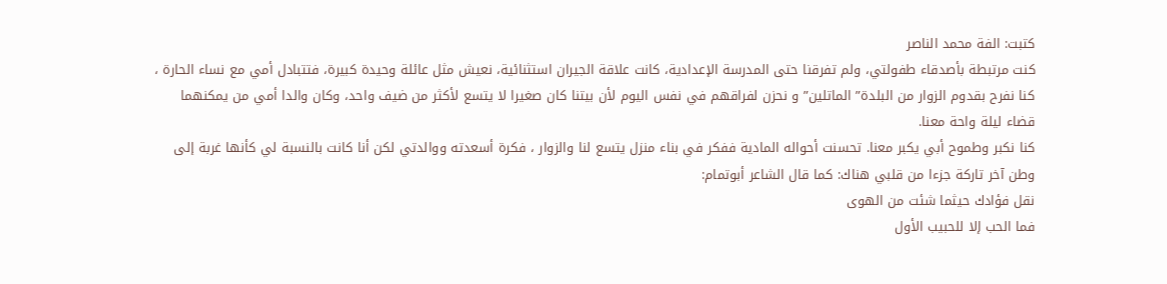كتبت: الفة محمد الناصر
كنت مرتبطة بأصدقاء طفولتي، ولم تفرقنا حتى المدرسة الإعدادية، كانت علاقة الجيران استثنائية، نعيش مثل عائلة وحيدة كبيرة، فتتبادل أمي مع نساء الحارة ، كنا نفرح بقدوم الزوار من البلدة” الماتلين” و نحزن لفراقهم في نفس اليوم لأن بيتنا كان صغيرا لا يتسع لأكثر من ضيف واحد، وكان والدا أمي من يمكنهما قضاء ليلة واحة معنا.
كنا نكبر وطموح أبي يكبر معنا. تحسنت أحواله المادية ففكر في بناء منزل يتسع لنا والزوار ، فكرة أسعدته ووالدتي لكن أنا كانت بالنسبة لي كأنها غربة إلى وطن آخر تاركة جزءا من قلبي هناك: كما قال الشاعر أبوتمام:
نقل فؤادك حيثما شئت من الهوى
فما الحب إلا للحبيب الأول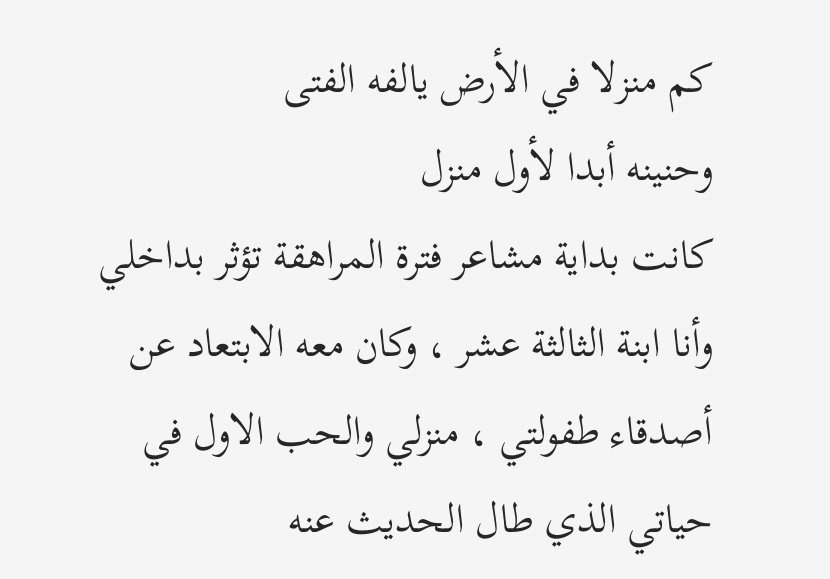كم منزلا في الأرض يالفه الفتى
وحنينه أبدا لأول منزل
كانت بداية مشاعر فترة المراهقة تؤثر بداخلي وأنا ابنة الثالثة عشر ، وكان معه الابتعاد عن أصدقاء طفولتي ، منزلي والحب الاول في حياتي الذي طال الحديث عنه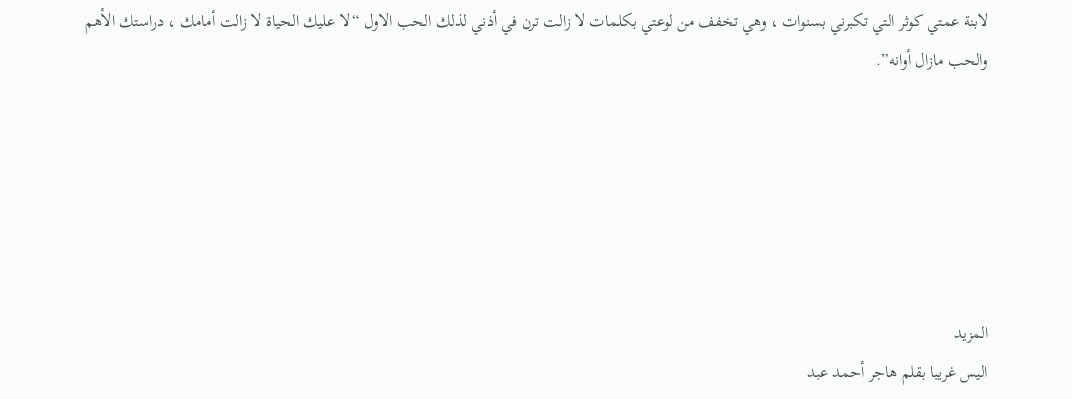لابنة عمتي كوثر التي تكبرني بسنوات ، وهي تخفف من لوعتي بكلمات لا زالت ترن في أذني لذلك الحب الاول “لا عليك الحياة لا زالت أمامك ، دراستك الأهم والحب مازال أوانه”.






المزيد
اليس غريبا بقلم هاجر أحمد عبد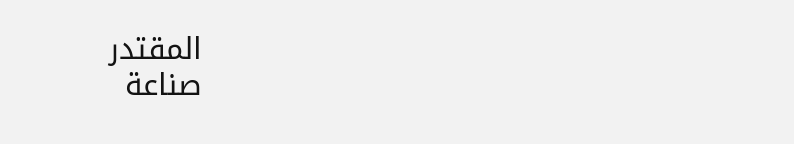المقتدر
صناعة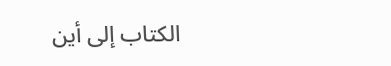الكتاب إلى أين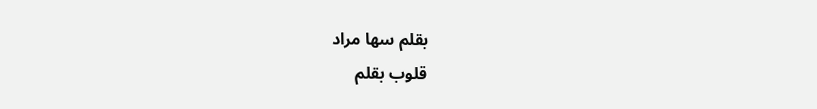بقلم سها مراد
قلوب بقلم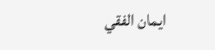ايمان الفقي